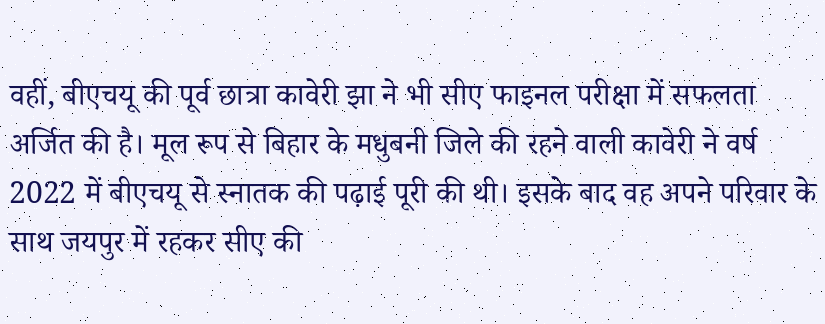वहीं, बीएचयू की पूर्व छात्रा कावेरी झा ने भी सीए फाइनल परीक्षा में सफलता अर्जित की है। मूल रूप से बिहार के मधुबनी जिले की रहने वाली कावेरी ने वर्ष 2022 में बीएचयू से स्नातक की पढ़ाई पूरी की थी। इसके बाद वह अपने परिवार के साथ जयपुर में रहकर सीए की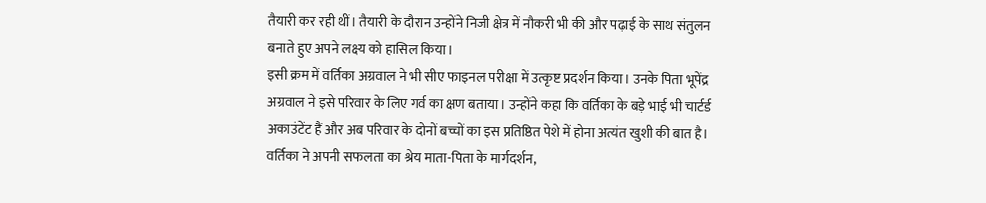तैयारी कर रही थीं। तैयारी के दौरान उन्होंने निजी क्षेत्र में नौकरी भी की और पढ़ाई के साथ संतुलन बनाते हुए अपने लक्ष्य को हासिल किया।
इसी क्रम में वर्तिका अग्रवाल ने भी सीए फाइनल परीक्षा में उत्कृष्ट प्रदर्शन किया। उनके पिता भूपेंद्र अग्रवाल ने इसे परिवार के लिए गर्व का क्षण बताया। उन्होंने कहा कि वर्तिका के बड़े भाई भी चार्टर्ड अकाउंटेंट हैं और अब परिवार के दोनों बच्चों का इस प्रतिष्ठित पेशे में होना अत्यंत खुशी की बात है।
वर्तिका ने अपनी सफलता का श्रेय माता-पिता के मार्गदर्शन,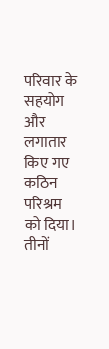परिवार के सहयोग और लगातार किए गए कठिन परिश्रम को दिया। तीनों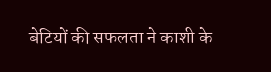बेटियों की सफलता ने काशी के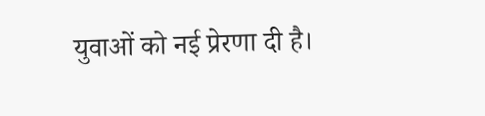युवाओं को नई प्रेरणा दी है।